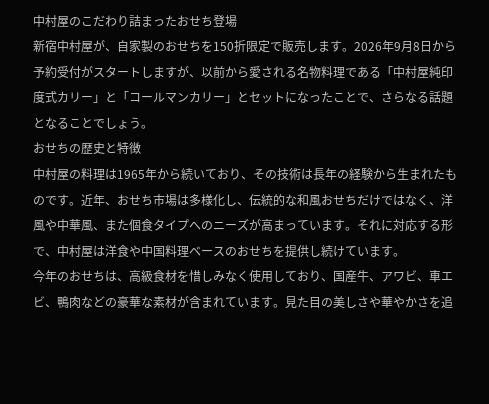中村屋のこだわり詰まったおせち登場
新宿中村屋が、自家製のおせちを150折限定で販売します。2026年9月8日から予約受付がスタートしますが、以前から愛される名物料理である「中村屋純印度式カリー」と「コールマンカリー」とセットになったことで、さらなる話題となることでしょう。
おせちの歴史と特徴
中村屋の料理は1965年から続いており、その技術は長年の経験から生まれたものです。近年、おせち市場は多様化し、伝統的な和風おせちだけではなく、洋風や中華風、また個食タイプへのニーズが高まっています。それに対応する形で、中村屋は洋食や中国料理ベースのおせちを提供し続けています。
今年のおせちは、高級食材を惜しみなく使用しており、国産牛、アワビ、車エビ、鴨肉などの豪華な素材が含まれています。見た目の美しさや華やかさを追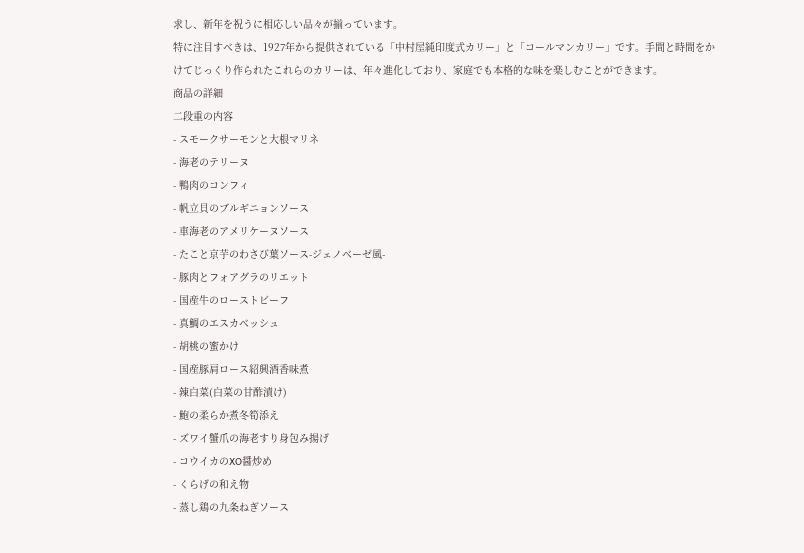求し、新年を祝うに相応しい品々が揃っています。
特に注目すべきは、1927年から提供されている「中村屋純印度式カリー」と「コールマンカリー」です。手間と時間をかけてじっくり作られたこれらのカリーは、年々進化しており、家庭でも本格的な味を楽しむことができます。
商品の詳細
二段重の内容
- スモークサーモンと大根マリネ
- 海老のテリーヌ
- 鴨肉のコンフィ
- 帆立貝のブルギニョンソース
- 車海老のアメリケーヌソース
- たこと京芋のわさび葉ソース-ジェノベーゼ風-
- 豚肉とフォアグラのリエット
- 国産牛のローストビーフ
- 真鯛のエスカベッシュ
- 胡桃の蜜かけ
- 国産豚肩ロース紹興酒香味煮
- 辣白菜(白菜の甘酢漬け)
- 鮑の柔らか煮冬筍添え
- ズワイ蟹爪の海老すり身包み揚げ
- コウイカのXO醤炒め
- くらげの和え物
- 蒸し鶏の九条ねぎソース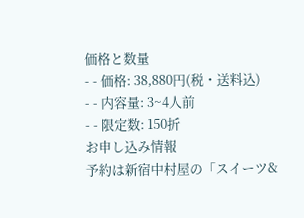価格と数量
- - 価格: 38,880円(税・送料込)
- - 内容量: 3~4人前
- - 限定数: 150折
お申し込み情報
予約は新宿中村屋の「スイーツ&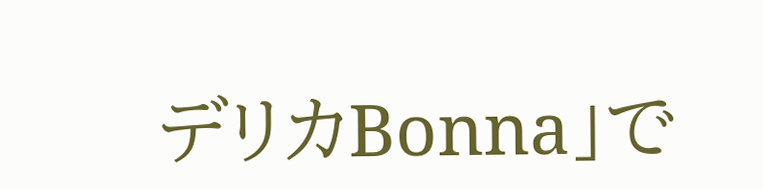デリカBonna」で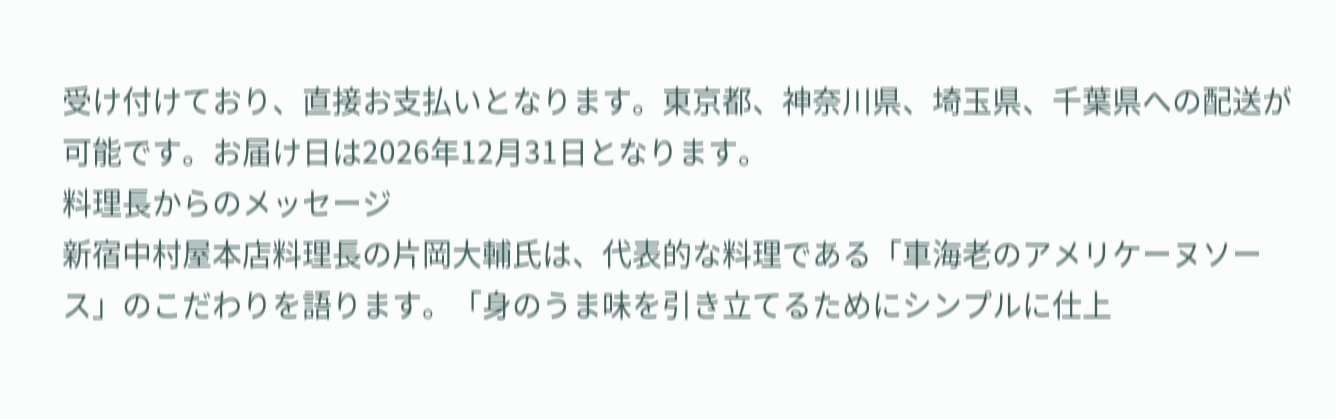受け付けており、直接お支払いとなります。東京都、神奈川県、埼玉県、千葉県への配送が可能です。お届け日は2026年12月31日となります。
料理長からのメッセージ
新宿中村屋本店料理長の片岡大輔氏は、代表的な料理である「車海老のアメリケーヌソース」のこだわりを語ります。「身のうま味を引き立てるためにシンプルに仕上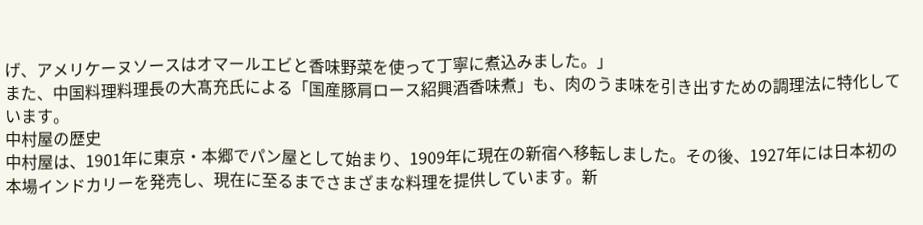げ、アメリケーヌソースはオマールエビと香味野菜を使って丁寧に煮込みました。」
また、中国料理料理長の大髙充氏による「国産豚肩ロース紹興酒香味煮」も、肉のうま味を引き出すための調理法に特化しています。
中村屋の歴史
中村屋は、1901年に東京・本郷でパン屋として始まり、1909年に現在の新宿へ移転しました。その後、1927年には日本初の本場インドカリーを発売し、現在に至るまでさまざまな料理を提供しています。新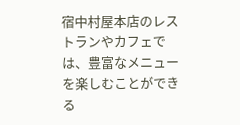宿中村屋本店のレストランやカフェでは、豊富なメニューを楽しむことができる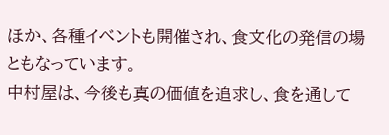ほか、各種イベントも開催され、食文化の発信の場ともなっています。
中村屋は、今後も真の価値を追求し、食を通して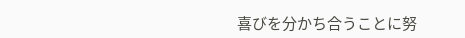喜びを分かち合うことに努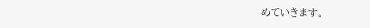めていきます。